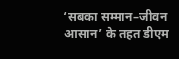‘सबका सम्मान–जीवन आसान’ के तहत डीएम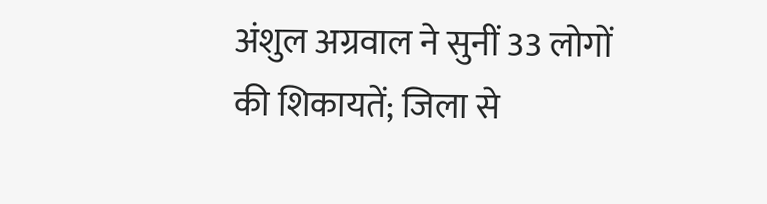अंशुल अग्रवाल ने सुनीं 33 लोगों की शिकायतें; जिला से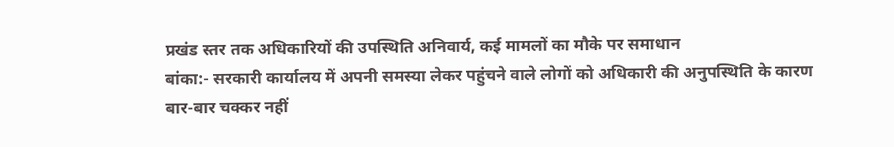प्रखंड स्तर तक अधिकारियों की उपस्थिति अनिवार्य, कई मामलों का मौके पर समाधान
बांका:- सरकारी कार्यालय में अपनी समस्या लेकर पहुंचने वाले लोगों को अधिकारी की अनुपस्थिति के कारण बार-बार चक्कर नहीं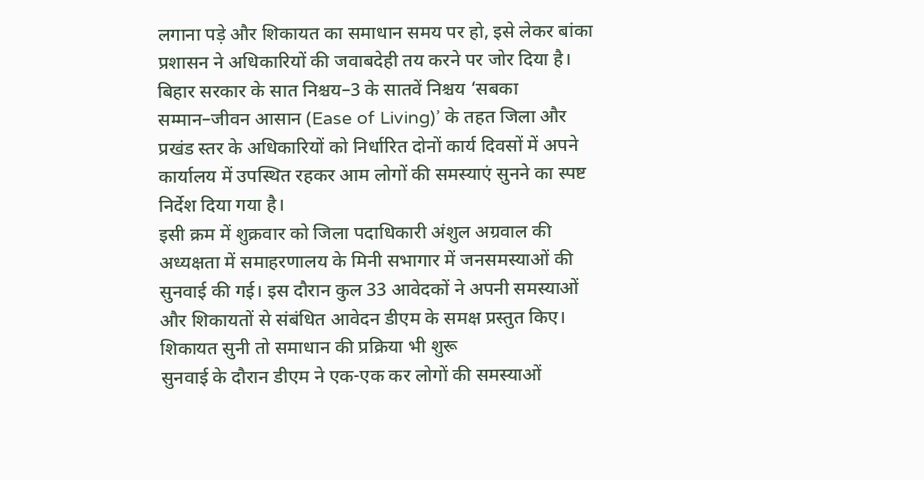लगाना पड़े और शिकायत का समाधान समय पर हो, इसे लेकर बांका प्रशासन ने अधिकारियों की जवाबदेही तय करने पर जोर दिया है। बिहार सरकार के सात निश्चय–3 के सातवें निश्चय ‘सबका सम्मान–जीवन आसान (Ease of Living)’ के तहत जिला और प्रखंड स्तर के अधिकारियों को निर्धारित दोनों कार्य दिवसों में अपने कार्यालय में उपस्थित रहकर आम लोगों की समस्याएं सुनने का स्पष्ट निर्देश दिया गया है।
इसी क्रम में शुक्रवार को जिला पदाधिकारी अंशुल अग्रवाल की अध्यक्षता में समाहरणालय के मिनी सभागार में जनसमस्याओं की सुनवाई की गई। इस दौरान कुल 33 आवेदकों ने अपनी समस्याओं और शिकायतों से संबंधित आवेदन डीएम के समक्ष प्रस्तुत किए।
शिकायत सुनी तो समाधान की प्रक्रिया भी शुरू
सुनवाई के दौरान डीएम ने एक-एक कर लोगों की समस्याओं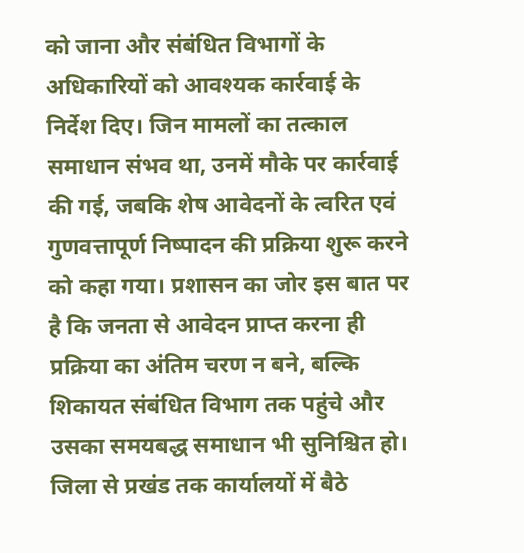को जाना और संबंधित विभागों के अधिकारियों को आवश्यक कार्रवाई के निर्देश दिए। जिन मामलों का तत्काल समाधान संभव था, उनमें मौके पर कार्रवाई की गई, जबकि शेष आवेदनों के त्वरित एवं गुणवत्तापूर्ण निष्पादन की प्रक्रिया शुरू करने को कहा गया। प्रशासन का जोर इस बात पर है कि जनता से आवेदन प्राप्त करना ही प्रक्रिया का अंतिम चरण न बने, बल्कि शिकायत संबंधित विभाग तक पहुंचे और उसका समयबद्ध समाधान भी सुनिश्चित हो।
जिला से प्रखंड तक कार्यालयों में बैठे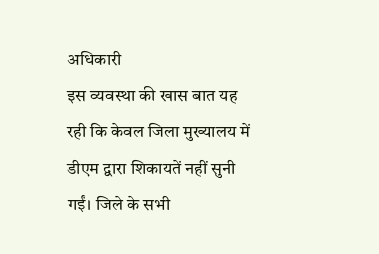अधिकारी
इस व्यवस्था की खास बात यह रही कि केवल जिला मुख्यालय में डीएम द्वारा शिकायतें नहीं सुनी गईं। जिले के सभी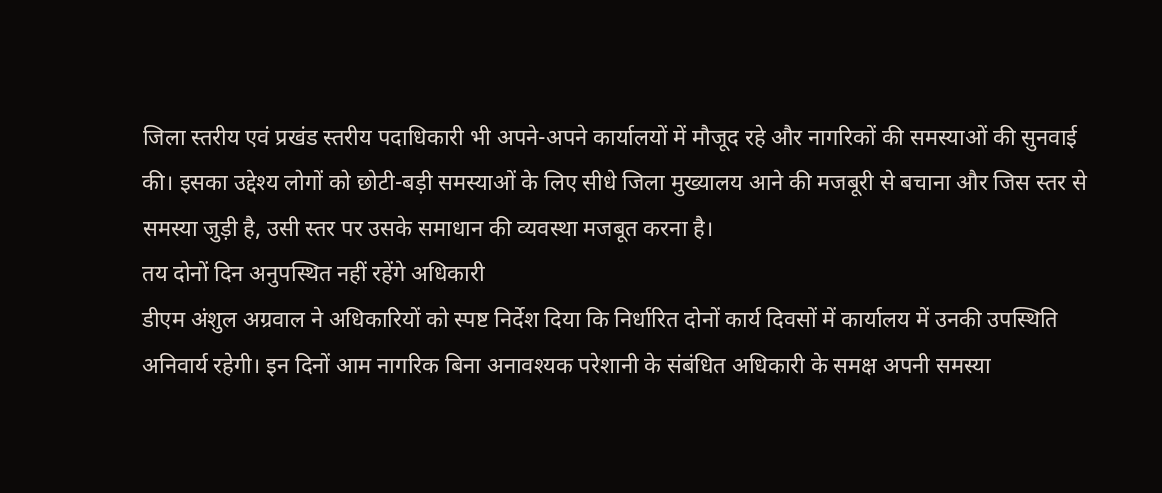जिला स्तरीय एवं प्रखंड स्तरीय पदाधिकारी भी अपने-अपने कार्यालयों में मौजूद रहे और नागरिकों की समस्याओं की सुनवाई की। इसका उद्देश्य लोगों को छोटी-बड़ी समस्याओं के लिए सीधे जिला मुख्यालय आने की मजबूरी से बचाना और जिस स्तर से समस्या जुड़ी है, उसी स्तर पर उसके समाधान की व्यवस्था मजबूत करना है।
तय दोनों दिन अनुपस्थित नहीं रहेंगे अधिकारी
डीएम अंशुल अग्रवाल ने अधिकारियों को स्पष्ट निर्देश दिया कि निर्धारित दोनों कार्य दिवसों में कार्यालय में उनकी उपस्थिति अनिवार्य रहेगी। इन दिनों आम नागरिक बिना अनावश्यक परेशानी के संबंधित अधिकारी के समक्ष अपनी समस्या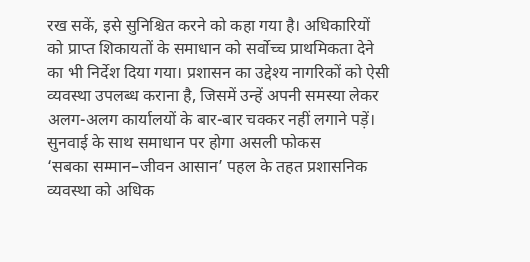रख सकें, इसे सुनिश्चित करने को कहा गया है। अधिकारियों को प्राप्त शिकायतों के समाधान को सर्वोच्च प्राथमिकता देने का भी निर्देश दिया गया। प्रशासन का उद्देश्य नागरिकों को ऐसी व्यवस्था उपलब्ध कराना है, जिसमें उन्हें अपनी समस्या लेकर अलग-अलग कार्यालयों के बार-बार चक्कर नहीं लगाने पड़ें।
सुनवाई के साथ समाधान पर होगा असली फोकस
‘सबका सम्मान–जीवन आसान’ पहल के तहत प्रशासनिक व्यवस्था को अधिक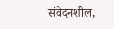संवेदनशील,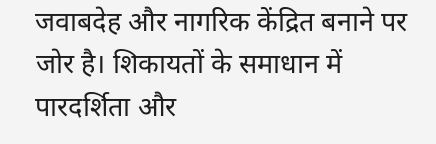जवाबदेह और नागरिक केंद्रित बनाने पर जोर है। शिकायतों के समाधान में पारदर्शिता और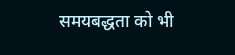समयबद्धता को भी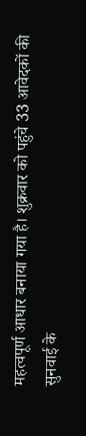महत्वपूर्ण आधार बनाया गया है। शुक्रवार को पहुंचे 33 आवेदकों की सुनवाई के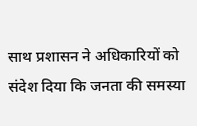साथ प्रशासन ने अधिकारियों को संदेश दिया कि जनता की समस्या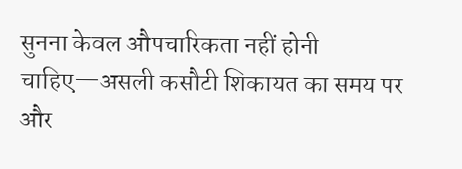सुनना केवल औपचारिकता नहीं होनी चाहिए—असली कसौटी शिकायत का समय पर और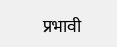प्रभावी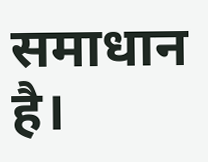समाधान है।